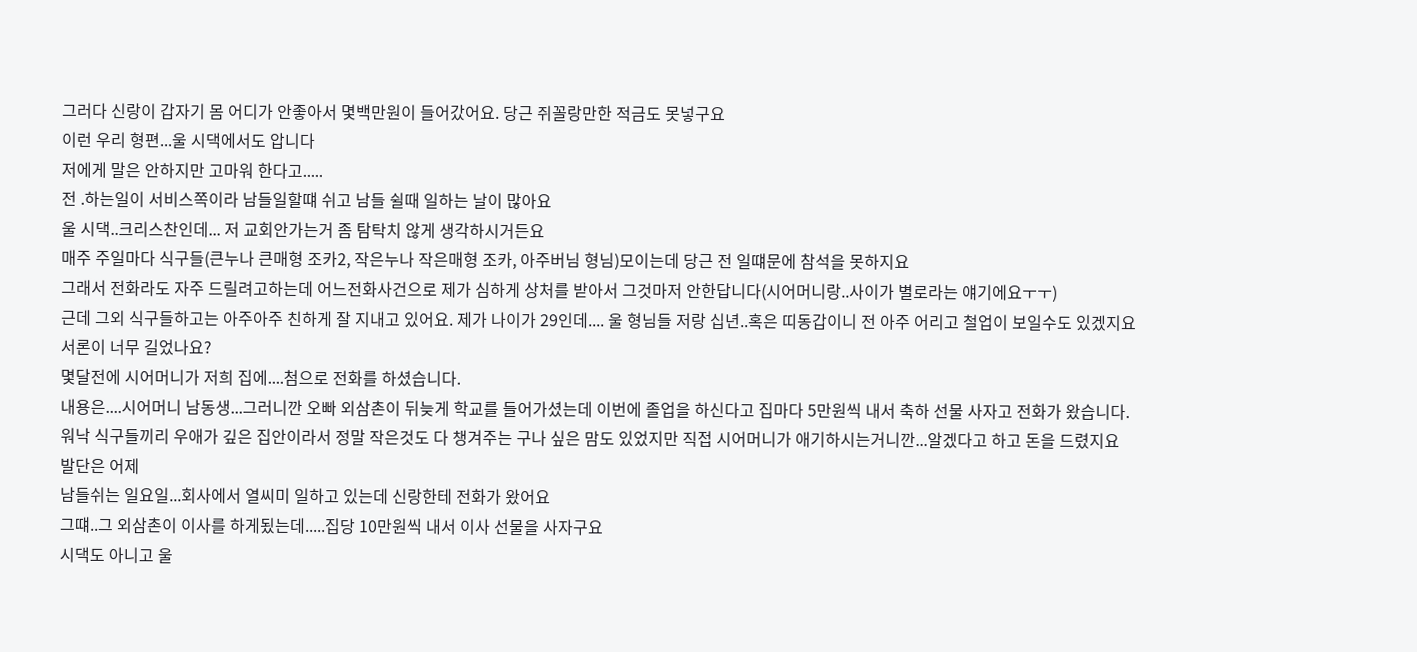그러다 신랑이 갑자기 몸 어디가 안좋아서 몇백만원이 들어갔어요. 당근 쥐꼴랑만한 적금도 못넣구요
이런 우리 형편...울 시댁에서도 압니다
저에게 말은 안하지만 고마워 한다고.....
전 .하는일이 서비스쪽이라 남들일할떄 쉬고 남들 쉴때 일하는 날이 많아요
울 시댁..크리스찬인데... 저 교회안가는거 좀 탐탁치 않게 생각하시거든요
매주 주일마다 식구들(큰누나 큰매형 조카2, 작은누나 작은매형 조카, 아주버님 형님)모이는데 당근 전 일떄문에 참석을 못하지요
그래서 전화라도 자주 드릴려고하는데 어느전화사건으로 제가 심하게 상처를 받아서 그것마저 안한답니다(시어머니랑..사이가 별로라는 얘기에요ㅜㅜ)
근데 그외 식구들하고는 아주아주 친하게 잘 지내고 있어요. 제가 나이가 29인데.... 울 형님들 저랑 십년..혹은 띠동갑이니 전 아주 어리고 철업이 보일수도 있겠지요
서론이 너무 길었나요?
몇달전에 시어머니가 저희 집에....첨으로 전화를 하셨습니다.
내용은....시어머니 남동생...그러니깐 오빠 외삼촌이 뒤늦게 학교를 들어가셨는데 이번에 졸업을 하신다고 집마다 5만원씩 내서 축하 선물 사자고 전화가 왔습니다.
워낙 식구들끼리 우애가 깊은 집안이라서 정말 작은것도 다 챙겨주는 구나 싶은 맘도 있었지만 직접 시어머니가 애기하시는거니깐...알겠다고 하고 돈을 드렸지요
발단은 어제
남들쉬는 일요일...회사에서 열씨미 일하고 있는데 신랑한테 전화가 왔어요
그떄..그 외삼촌이 이사를 하게됬는데.....집당 10만원씩 내서 이사 선물을 사자구요
시댁도 아니고 울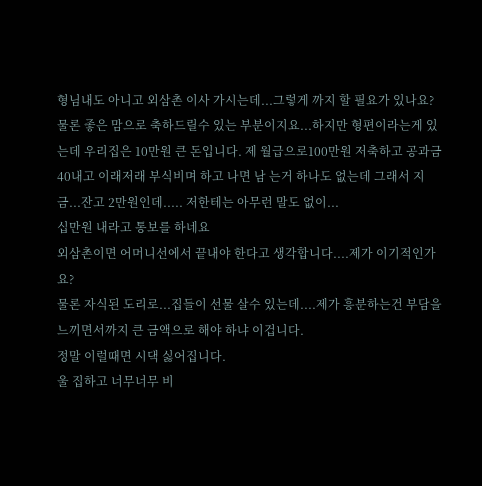형님내도 아니고 외삼촌 이사 가시는데...그렇게 까지 할 필요가 있나요?
물론 좋은 맘으로 축하드릴수 있는 부분이지요...하지만 형편이라는게 있는데 우리집은 10만원 큰 돈입니다. 제 월급으로100만원 저축하고 공과금40내고 이래저래 부식비며 하고 나면 남 는거 하나도 없는데 그래서 지금...잔고 2만원인데..... 저한테는 아무런 말도 없이...
십만원 내라고 통보를 하네요
외삼촌이면 어머니선에서 끝내야 한다고 생각합니다....제가 이기적인가요?
물론 자식된 도리로...집들이 선물 살수 있는데....제가 흥분하는건 부담을 느끼면서까지 큰 금액으로 해야 하냐 이겁니다.
정말 이럴때면 시댁 싫어집니다.
울 집하고 너무너무 비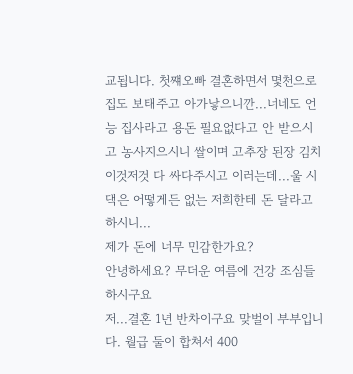교됩니다. 첫쨰오빠 결혼하면서 몇천으로 집도 보태주고 아가낳으니깐...너네도 언능 집사라고 용돈 필요없다고 안 받으시고 농사지으시니 쌀이며 고추장 된장 김치 이것저것 다 싸다주시고 이러는데...울 시댁은 어떻게든 없는 저희한테 돈 달라고 하시니...
제가 돈에 너무 민감한가요?
안녕하세요? 무더운 여름에 건강 조심들 하시구요
저...결혼 1년 반차이구요 맞벌이 부부입니다. 월급 둘이 합쳐서 400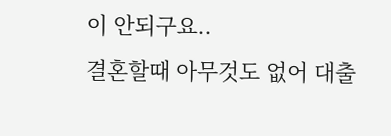이 안되구요..
결혼할때 아무것도 없어 대출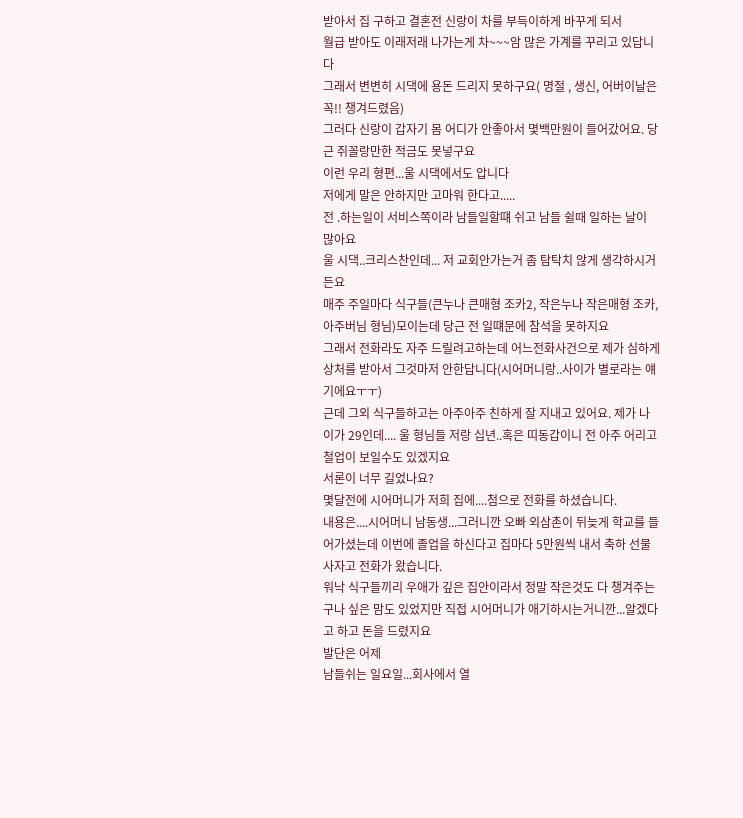받아서 집 구하고 결혼전 신랑이 차를 부득이하게 바꾸게 되서
월급 받아도 이래저래 나가는게 차~~~암 많은 가계를 꾸리고 있답니다
그래서 변변히 시댁에 용돈 드리지 못하구요( 명절 , 생신, 어버이날은 꼭!! 챙겨드렸음)
그러다 신랑이 갑자기 몸 어디가 안좋아서 몇백만원이 들어갔어요. 당근 쥐꼴랑만한 적금도 못넣구요
이런 우리 형편...울 시댁에서도 압니다
저에게 말은 안하지만 고마워 한다고.....
전 .하는일이 서비스쪽이라 남들일할떄 쉬고 남들 쉴때 일하는 날이 많아요
울 시댁..크리스찬인데... 저 교회안가는거 좀 탐탁치 않게 생각하시거든요
매주 주일마다 식구들(큰누나 큰매형 조카2, 작은누나 작은매형 조카, 아주버님 형님)모이는데 당근 전 일떄문에 참석을 못하지요
그래서 전화라도 자주 드릴려고하는데 어느전화사건으로 제가 심하게 상처를 받아서 그것마저 안한답니다(시어머니랑..사이가 별로라는 얘기에요ㅜㅜ)
근데 그외 식구들하고는 아주아주 친하게 잘 지내고 있어요. 제가 나이가 29인데.... 울 형님들 저랑 십년..혹은 띠동갑이니 전 아주 어리고 철업이 보일수도 있겠지요
서론이 너무 길었나요?
몇달전에 시어머니가 저희 집에....첨으로 전화를 하셨습니다.
내용은....시어머니 남동생...그러니깐 오빠 외삼촌이 뒤늦게 학교를 들어가셨는데 이번에 졸업을 하신다고 집마다 5만원씩 내서 축하 선물 사자고 전화가 왔습니다.
워낙 식구들끼리 우애가 깊은 집안이라서 정말 작은것도 다 챙겨주는 구나 싶은 맘도 있었지만 직접 시어머니가 애기하시는거니깐...알겠다고 하고 돈을 드렸지요
발단은 어제
남들쉬는 일요일...회사에서 열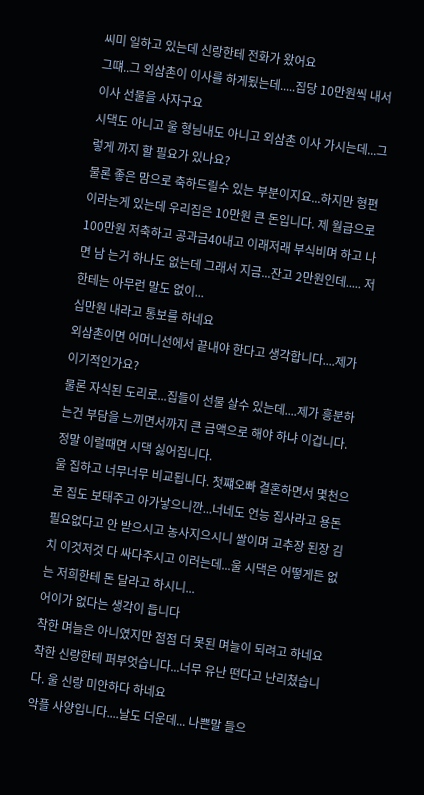씨미 일하고 있는데 신랑한테 전화가 왔어요
그떄..그 외삼촌이 이사를 하게됬는데.....집당 10만원씩 내서 이사 선물을 사자구요
시댁도 아니고 울 형님내도 아니고 외삼촌 이사 가시는데...그렇게 까지 할 필요가 있나요?
물론 좋은 맘으로 축하드릴수 있는 부분이지요...하지만 형편이라는게 있는데 우리집은 10만원 큰 돈입니다. 제 월급으로100만원 저축하고 공과금40내고 이래저래 부식비며 하고 나면 남 는거 하나도 없는데 그래서 지금...잔고 2만원인데..... 저한테는 아무런 말도 없이...
십만원 내라고 통보를 하네요
외삼촌이면 어머니선에서 끝내야 한다고 생각합니다....제가 이기적인가요?
물론 자식된 도리로...집들이 선물 살수 있는데....제가 흥분하는건 부담을 느끼면서까지 큰 금액으로 해야 하냐 이겁니다.
정말 이럴때면 시댁 싫어집니다.
울 집하고 너무너무 비교됩니다. 첫쨰오빠 결혼하면서 몇천으로 집도 보태주고 아가낳으니깐...너네도 언능 집사라고 용돈 필요없다고 안 받으시고 농사지으시니 쌀이며 고추장 된장 김치 이것저것 다 싸다주시고 이러는데...울 시댁은 어떻게든 없는 저희한테 돈 달라고 하시니...
어이가 없다는 생각이 듭니다
착한 며늘은 아니였지만 점점 더 못된 며늘이 되려고 하네요
착한 신랑한테 퍼부엇습니다...너무 유난 떤다고 난리쳤습니다. 울 신랑 미안하다 하네요
악플 사양입니다....날도 더운데... 나쁜말 들으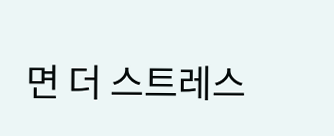면 더 스트레스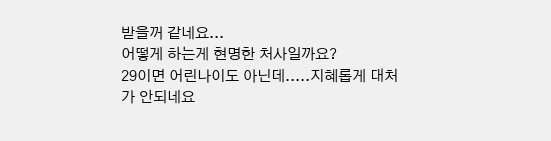받을꺼 같네요...
어떻게 하는게 현명한 처사일까요?
29이면 어린나이도 아닌데.....지혜롭게 대처가 안되네요